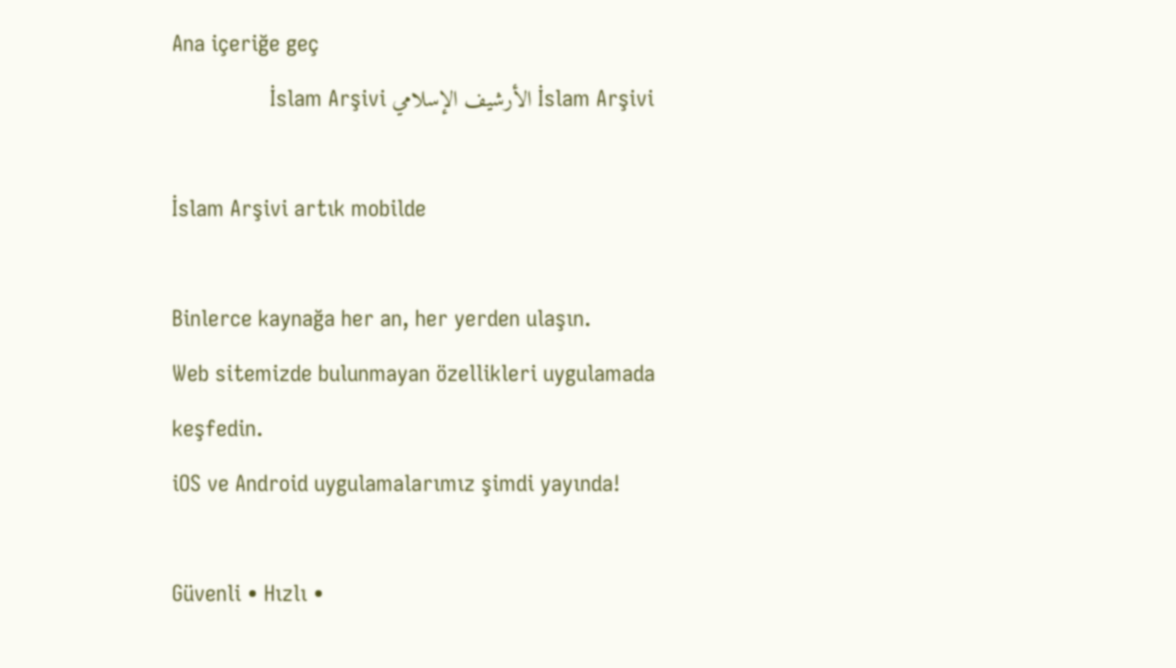Ana içeriğe geç
İslam Arşivi الأرشيف الإسلامي İslam Arşivi

İslam Arşivi artık mobilde

Binlerce kaynağa her an, her yerden ulaşın.
Web sitemizde bulunmayan özellikleri uygulamada keşfedin.
iOS ve Android uygulamalarımız şimdi yayında!

Güvenli • Hızlı •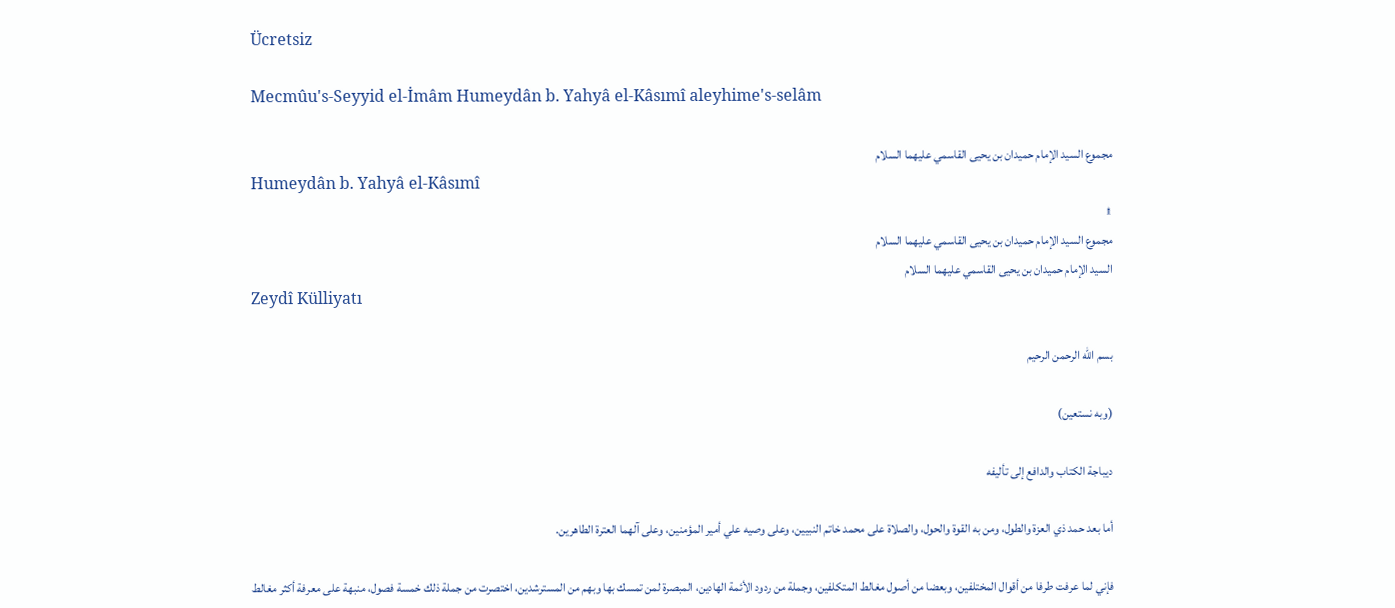Ücretsiz

Mecmûu's-Seyyid el-İmâm Humeydân b. Yahyâ el-Kâsımî aleyhime's-selâm

مجموع السيد الإمام حميدان بن يحيى القاسمي عليهما السلام
Humeydân b. Yahyâ el-Kâsımî
۩
مجموع السيد الإمام حميدان بن يحيى القاسمي عليهما السلام
السيد الإمام حميدان بن يحيى القاسمي عليهما السلام
Zeydî Külliyatı

بسم الله الرحمن الرحيم

(وبه نستعين)

ديباجة الكتاب والدافع إلى تأليفه

أما بعد حمد ذي العزة والطول، ومن به القوة والحول، والصلاة على محمد خاتم النبيين، وعلى وصيه علي أمير المؤمنين، وعلى آلهما العترة الطاهرين.

فإني لما عرفت طرفا من أقوال المختلفين، وبعضا من أصول مغالط المتكلفين، وجملة من ردود الأئمة الهادين، المبصرة لمن تمسك بها وبهم من المسترشدين، اختصرت من جملة ذلك خمسة فصول، منبهة على معرفة أكثر مغالط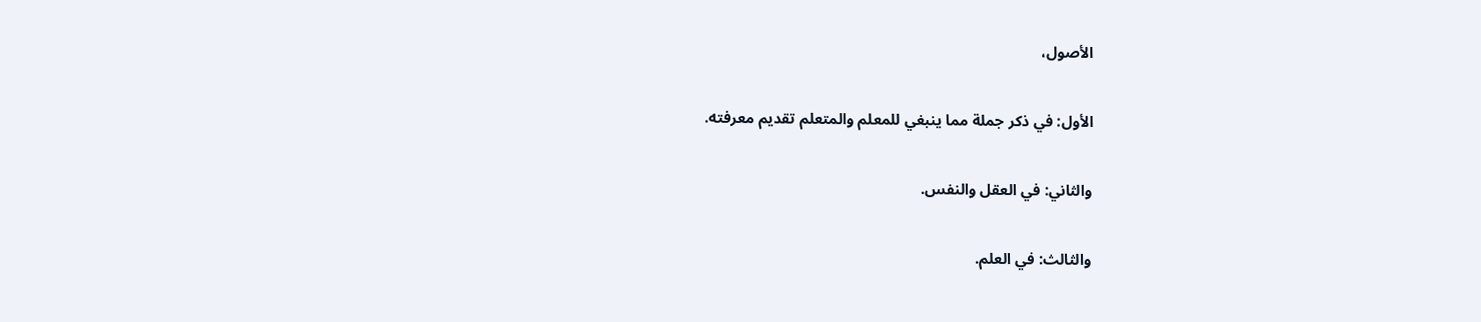الأصول،

الأول: في ذكر جملة مما ينبغي للمعلم والمتعلم تقديم معرفته.

والثاني: في العقل والنفس.

والثالث: في العلم.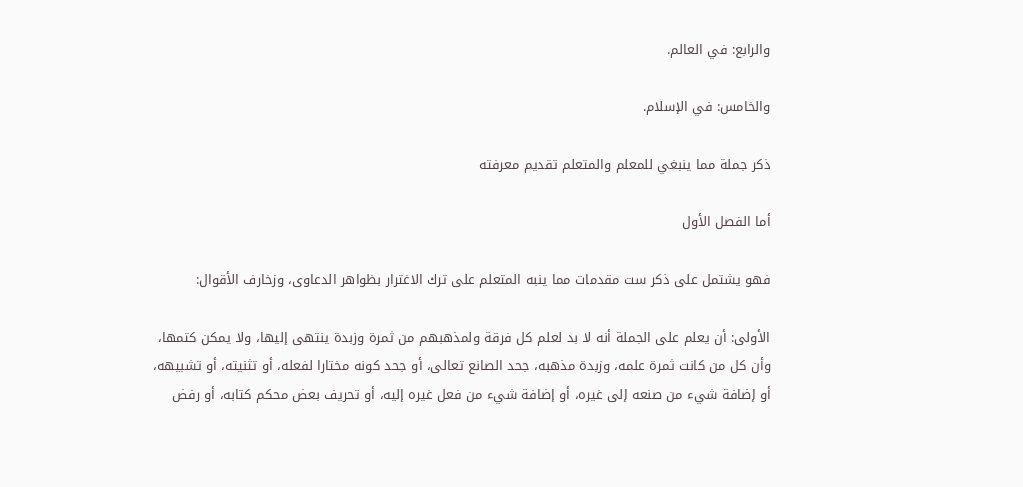والرابع: في العالم.

والخامس: في الإسلام.

ذكر جملة مما ينبغي للمعلم والمتعلم تقديم معرفته

أما الفصل الأول

فهو يشتمل على ذكر ست مقدمات مما ينبه المتعلم على ترك الاغترار بظواهر الدعاوى، وزخارف الأقوال:

الأولى: أن يعلم على الجملة أنه لا بد لعلم كل فرقة ولمذهبهم من ثمرة وزبدة ينتهى إليها، ولا يمكن كتمها، وأن كل من كانت ثمرة علمه، وزبدة مذهبه، جحد الصانع تعالى، أو جحد كونه مختارا لفعله، أو تثنيته، أو تشبيهه، أو إضافة شيء من صنعه إلى غيره، أو إضافة شيء من فعل غيره إليه، أو تحريف بعض محكم كتابه، أو رفض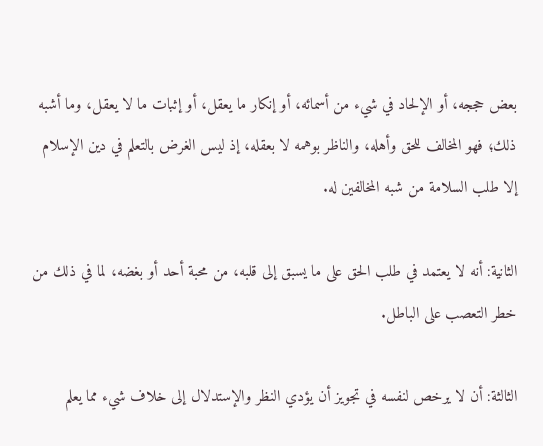بعض حججه، أو الإلحاد في شيء من أسمائه، أو إنكار ما يعقل، أو إثبات ما لا يعقل، وما أشبه ذلك؛ فهو المخالف للحق وأهله، والناظر بوهمه لا بعقله، إذ ليس الغرض بالتعلم في دين الإسلام إلا طلب السلامة من شبه المخالفين له.

الثانية: أنه لا يعتمد في طلب الحق على ما يسبق إلى قلبه، من محبة أحد أو بغضه، لما في ذلك من خطر التعصب على الباطل.

الثالثة: أن لا يرخص لنفسه في تجويز أن يؤدي النظر والإستدلال إلى خلاف شيء مما يعلم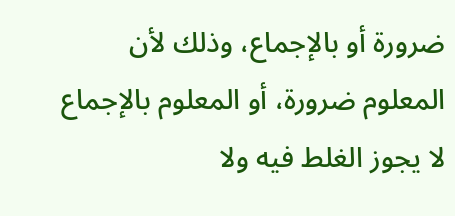ضرورة أو بالإجماع، وذلك لأن المعلوم ضرورة، أو المعلوم بالإجماع لا يجوز الغلط فيه ولا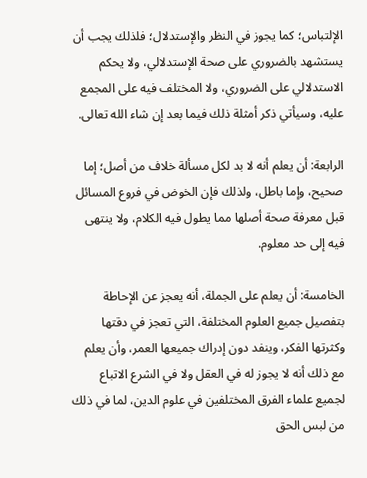الإلتباس؛ كما يجوز في النظر والإستدلال؛ فلذلك يجب أن يستشهد بالضروري على صحة الإستدلالي، ولا يحكم الاستدلالي على الضروري، ولا المختلف فيه على المجمع عليه، وسيأتي ذكر أمثلة ذلك فيما بعد إن شاء الله تعالى.

الرابعة: أن يعلم أنه لا بد لكل مسألة خلاف من أصل؛ إما صحيح، وإما باطل، ولذلك فإن الخوض في فروع المسائل قبل معرفة صحة أصلها مما يطول فيه الكلام، ولا ينتهى فيه إلى حد معلوم.

الخامسة: أن يعلم على الجملة، أنه يعجز عن الإحاطة بتفصيل جميع العلوم المختلفة، التي تعجز في دقتها وكثرتها الفكر، وينفد دون إدراك جميعها العمر، وأن يعلم مع ذلك أنه لا يجوز له في العقل ولا في الشرع الاتباع لجميع علماء الفرق المختلفين في علوم الدين، لما في ذلك من لبس الحق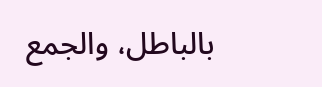بالباطل، والجمع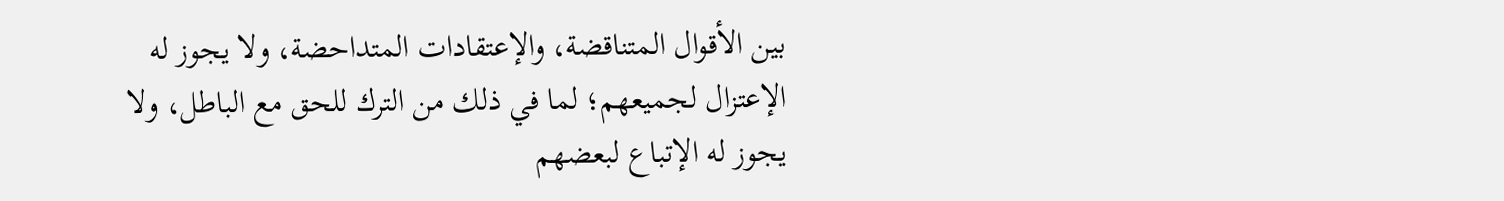بين الأقوال المتناقضة، والإعتقادات المتداحضة، ولا يجوز له الإعتزال لجميعهم؛ لما في ذلك من الترك للحق مع الباطل، ولا يجوز له الإتباع لبعضهم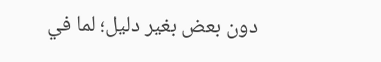دون بعض بغير دليل؛ لما في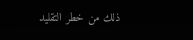ذلك من خطر التقليد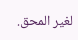لغير المحق.